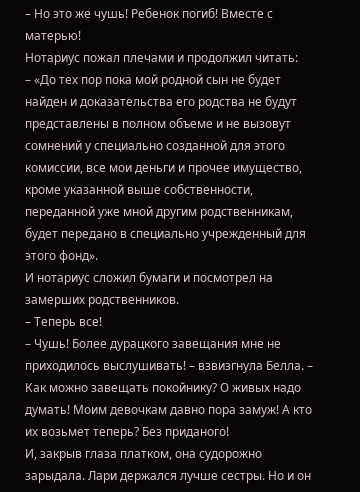– Но это же чушь! Ребенок погиб! Вместе с матерью!
Нотариус пожал плечами и продолжил читать:
– «До тех пор пока мой родной сын не будет найден и доказательства его родства не будут представлены в полном объеме и не вызовут сомнений у специально созданной для этого комиссии, все мои деньги и прочее имущество, кроме указанной выше собственности, переданной уже мной другим родственникам, будет передано в специально учрежденный для этого фонд».
И нотариус сложил бумаги и посмотрел на замерших родственников.
– Теперь все!
– Чушь! Более дурацкого завещания мне не приходилось выслушивать! – взвизгнула Белла. – Как можно завещать покойнику? О живых надо думать! Моим девочкам давно пора замуж! А кто их возьмет теперь? Без приданого!
И, закрыв глаза платком, она судорожно зарыдала. Лари держался лучше сестры. Но и он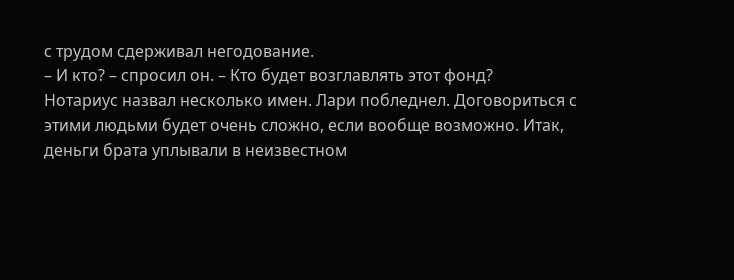с трудом сдерживал негодование.
– И кто? – спросил он. – Кто будет возглавлять этот фонд?
Нотариус назвал несколько имен. Лари побледнел. Договориться с этими людьми будет очень сложно, если вообще возможно. Итак, деньги брата уплывали в неизвестном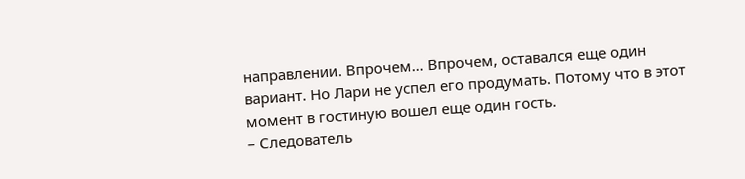направлении. Впрочем… Впрочем, оставался еще один вариант. Но Лари не успел его продумать. Потому что в этот момент в гостиную вошел еще один гость.
– Следователь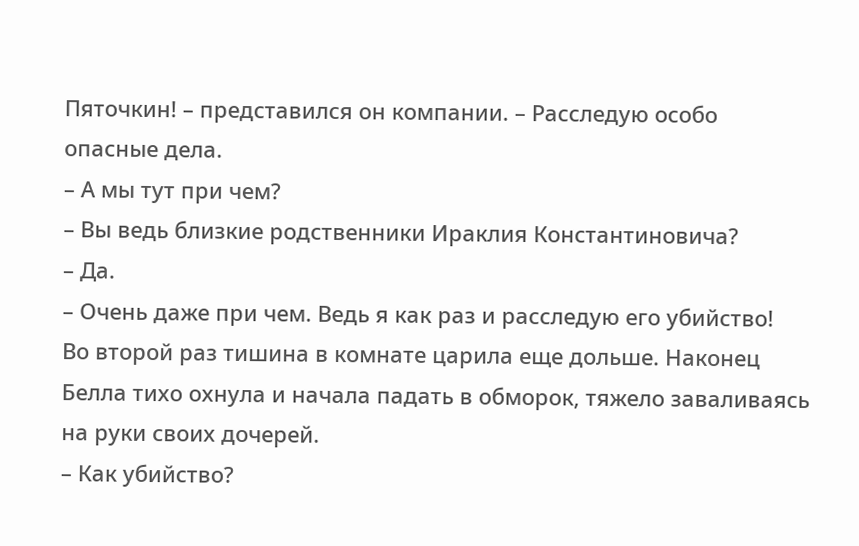Пяточкин! – представился он компании. – Расследую особо опасные дела.
– А мы тут при чем?
– Вы ведь близкие родственники Ираклия Константиновича?
– Да.
– Очень даже при чем. Ведь я как раз и расследую его убийство!
Во второй раз тишина в комнате царила еще дольше. Наконец Белла тихо охнула и начала падать в обморок, тяжело заваливаясь на руки своих дочерей.
– Как убийство?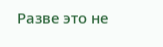Разве это не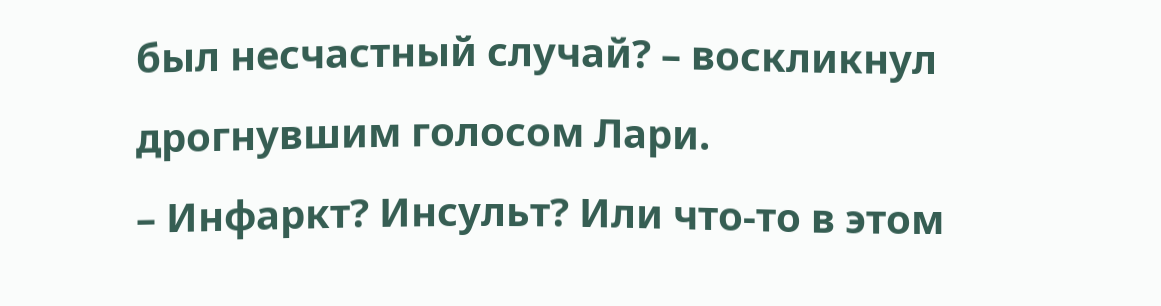был несчастный случай? – воскликнул дрогнувшим голосом Лари.
– Инфаркт? Инсульт? Или что-то в этом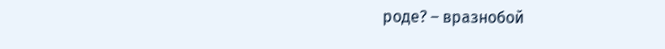роде? – вразнобой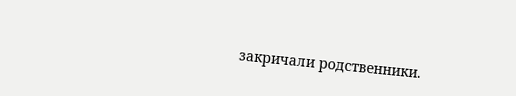закричали родственники.